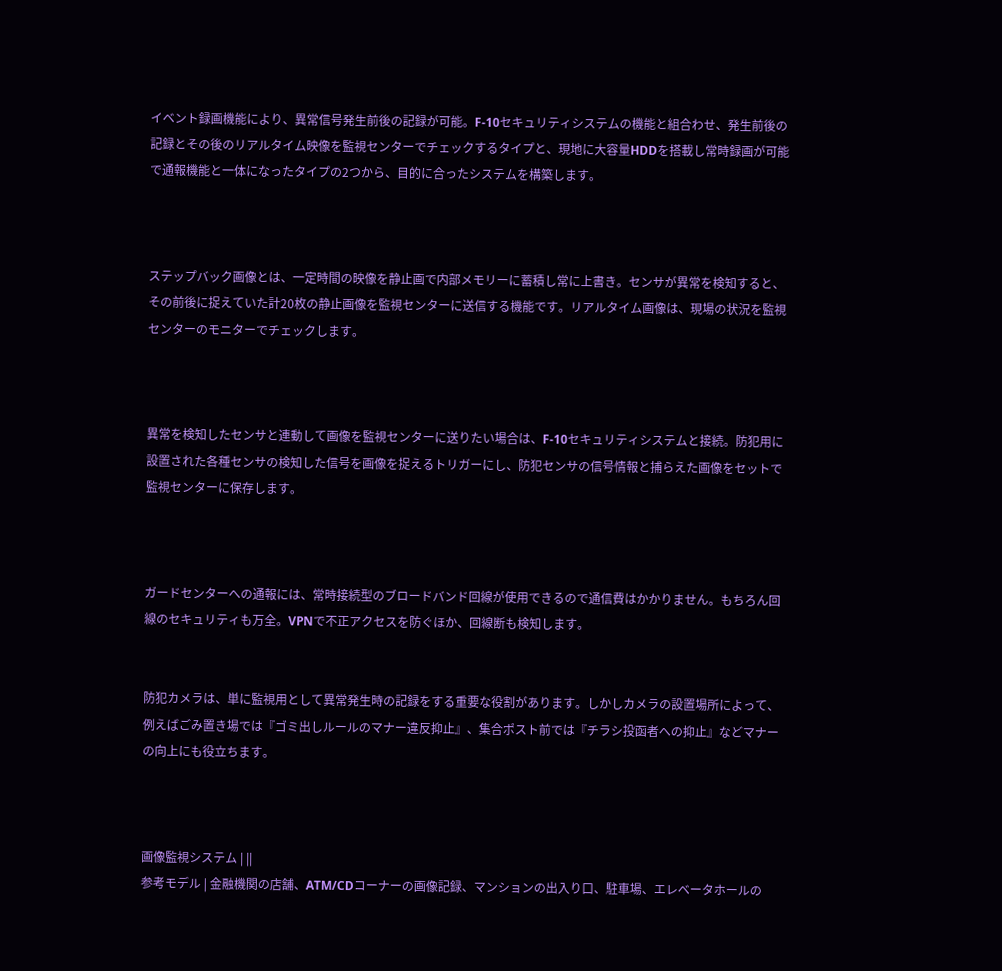イベント録画機能により、異常信号発生前後の記録が可能。F-10セキュリティシステムの機能と組合わせ、発生前後の記録とその後のリアルタイム映像を監視センターでチェックするタイプと、現地に大容量HDDを搭載し常時録画が可能で通報機能と一体になったタイプの2つから、目的に合ったシステムを構築します。



ステップバック画像とは、一定時間の映像を静止画で内部メモリーに蓄積し常に上書き。センサが異常を検知すると、その前後に捉えていた計20枚の静止画像を監視センターに送信する機能です。リアルタイム画像は、現場の状況を監視センターのモニターでチェックします。



異常を検知したセンサと連動して画像を監視センターに送りたい場合は、F-10セキュリティシステムと接続。防犯用に設置された各種センサの検知した信号を画像を捉えるトリガーにし、防犯センサの信号情報と捕らえた画像をセットで監視センターに保存します。



ガードセンターへの通報には、常時接続型のブロードバンド回線が使用できるので通信費はかかりません。もちろん回線のセキュリティも万全。VPNで不正アクセスを防ぐほか、回線断も検知します。


防犯カメラは、単に監視用として異常発生時の記録をする重要な役割があります。しかしカメラの設置場所によって、例えばごみ置き場では『ゴミ出しルールのマナー違反抑止』、集合ポスト前では『チラシ投函者への抑止』などマナーの向上にも役立ちます。



画像監視システム | ||
参考モデル | 金融機関の店舗、ATM/CDコーナーの画像記録、マンションの出入り口、駐車場、エレベータホールの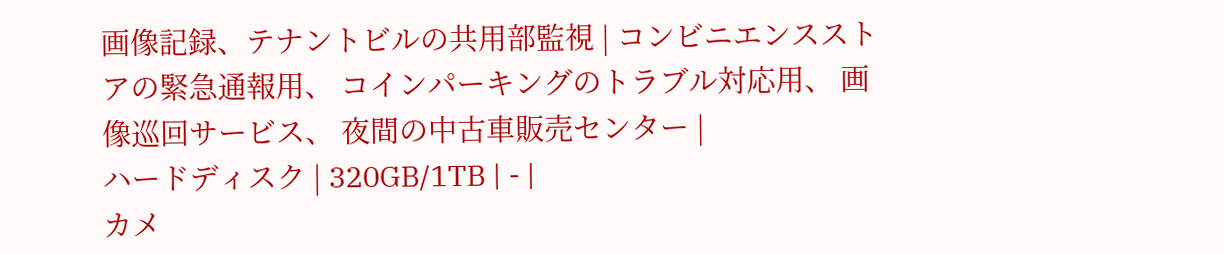画像記録、テナントビルの共用部監視 | コンビニエンスストアの緊急通報用、 コインパーキングのトラブル対応用、 画像巡回サービス、 夜間の中古車販売センター |
ハードディスク | 320GB/1TB | - |
カメ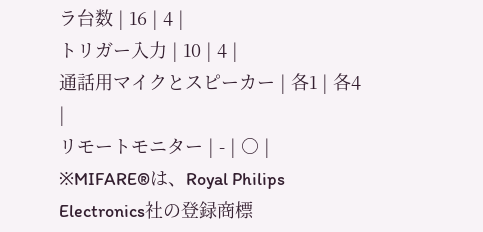ラ台数 | 16 | 4 |
トリガー入力 | 10 | 4 |
通話用マイクとスピーカー | 各1 | 各4 |
リモートモニター | - | ○ |
※MIFARE®は、Royal Philips Electronics社の登録商標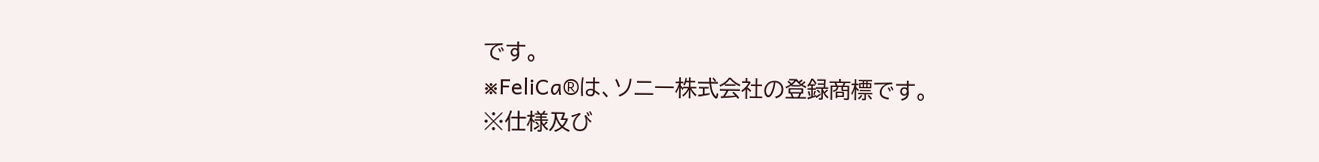です。
※FeliCa®は、ソニー株式会社の登録商標です。
※仕様及び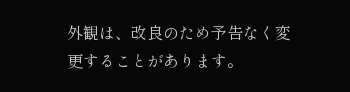外観は、改良のため予告なく変更することがあります。